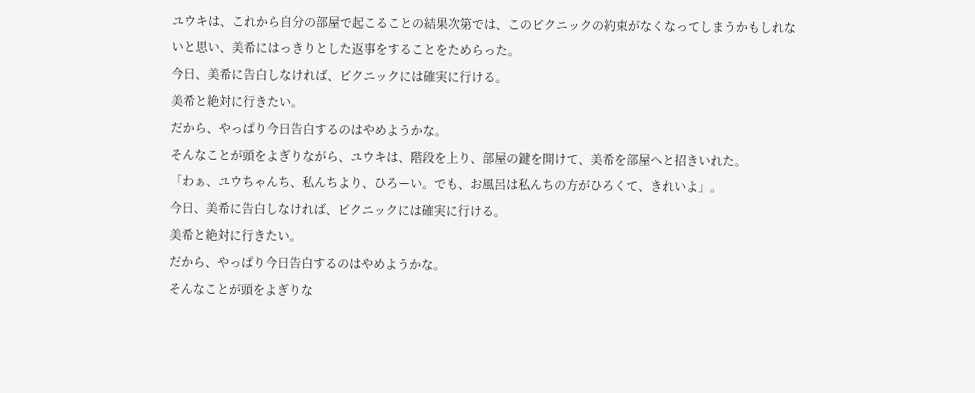ユウキは、これから自分の部屋で起こることの結果次第では、このピクニックの約束がなくなってしまうかもしれないと思い、美希にはっきりとした返事をすることをためらった。
今日、美希に告白しなければ、ピクニックには確実に行ける。
美希と絶対に行きたい。
だから、やっぱり今日告白するのはやめようかな。
そんなことが頭をよぎりながら、ユウキは、階段を上り、部屋の鍵を開けて、美希を部屋へと招きいれた。
「わぁ、ユウちゃんち、私んちより、ひろーい。でも、お風呂は私んちの方がひろくて、きれいよ」。
今日、美希に告白しなければ、ピクニックには確実に行ける。
美希と絶対に行きたい。
だから、やっぱり今日告白するのはやめようかな。
そんなことが頭をよぎりな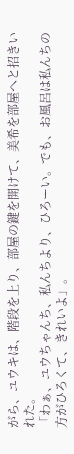がら、ユウキは、階段を上り、部屋の鍵を開けて、美希を部屋へと招きいれた。
「わぁ、ユウちゃんち、私んちより、ひろーい。でも、お風呂は私んちの方がひろくて、きれいよ」。